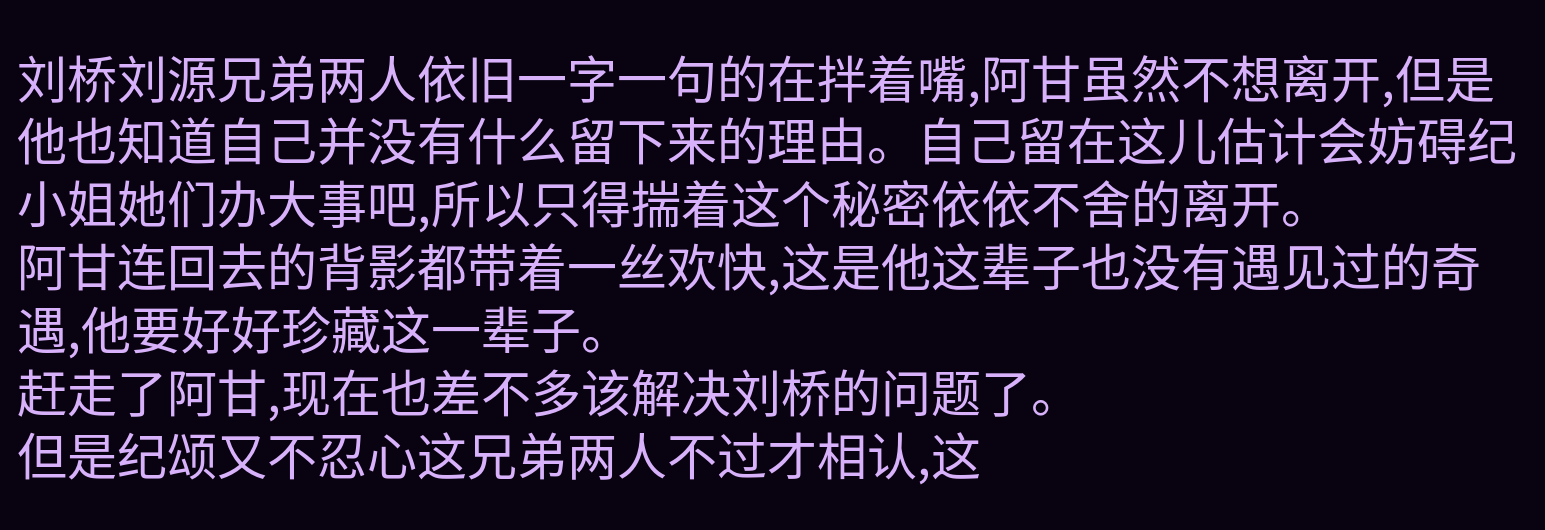刘桥刘源兄弟两人依旧一字一句的在拌着嘴,阿甘虽然不想离开,但是他也知道自己并没有什么留下来的理由。自己留在这儿估计会妨碍纪小姐她们办大事吧,所以只得揣着这个秘密依依不舍的离开。
阿甘连回去的背影都带着一丝欢快,这是他这辈子也没有遇见过的奇遇,他要好好珍藏这一辈子。
赶走了阿甘,现在也差不多该解决刘桥的问题了。
但是纪颂又不忍心这兄弟两人不过才相认,这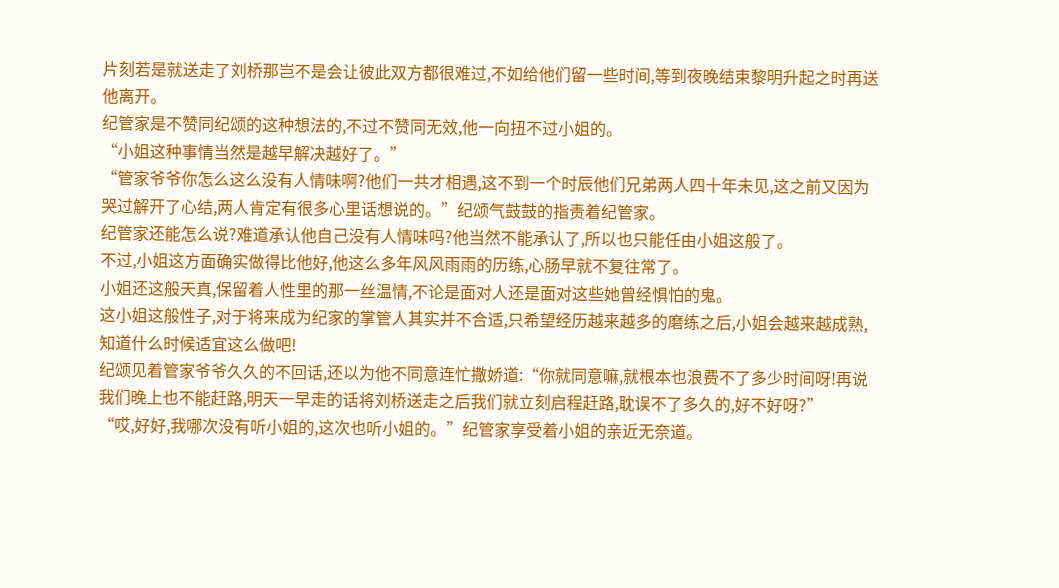片刻若是就送走了刘桥那岂不是会让彼此双方都很难过,不如给他们留一些时间,等到夜晚结束黎明升起之时再送他离开。
纪管家是不赞同纪颂的这种想法的,不过不赞同无效,他一向扭不过小姐的。
“小姐这种事情当然是越早解决越好了。”
“管家爷爷你怎么这么没有人情味啊?他们一共才相遇,这不到一个时辰他们兄弟两人四十年未见,这之前又因为哭过解开了心结,两人肯定有很多心里话想说的。”纪颂气鼓鼓的指责着纪管家。
纪管家还能怎么说?难道承认他自己没有人情味吗?他当然不能承认了,所以也只能任由小姐这般了。
不过,小姐这方面确实做得比他好,他这么多年风风雨雨的历练,心肠早就不复往常了。
小姐还这般天真,保留着人性里的那一丝温情,不论是面对人还是面对这些她曾经惧怕的鬼。
这小姐这般性子,对于将来成为纪家的掌管人其实并不合适,只希望经历越来越多的磨练之后,小姐会越来越成熟,知道什么时候适宜这么做吧!
纪颂见着管家爷爷久久的不回话,还以为他不同意连忙撒娇道:“你就同意嘛,就根本也浪费不了多少时间呀!再说我们晚上也不能赶路,明天一早走的话将刘桥送走之后我们就立刻启程赶路,耽误不了多久的,好不好呀?”
“哎,好好,我哪次没有听小姐的,这次也听小姐的。”纪管家享受着小姐的亲近无奈道。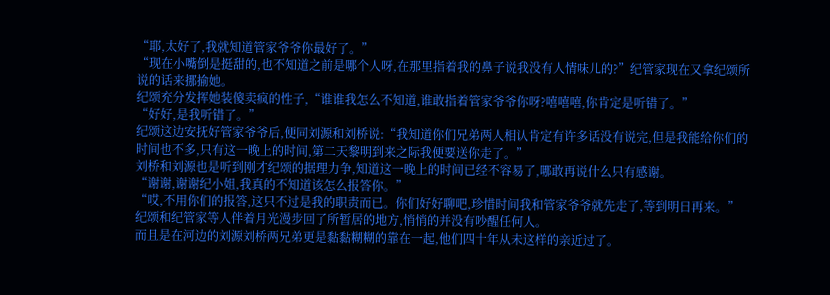“耶,太好了,我就知道管家爷爷你最好了。”
“现在小嘴倒是挺甜的,也不知道之前是哪个人呀,在那里指着我的鼻子说我没有人情味儿的?”纪管家现在又拿纪颂所说的话来挪揄她。
纪颂充分发挥她装傻卖疯的性子,“谁谁我怎么不知道,谁敢指着管家爷爷你呀?嘻嘻嘻,你肯定是听错了。”
“好好,是我听错了。”
纪颂这边安抚好管家爷爷后,便同刘源和刘桥说:“我知道你们兄弟两人相认肯定有许多话没有说完,但是我能给你们的时间也不多,只有这一晚上的时间,第二天黎明到来之际我便要送你走了。”
刘桥和刘源也是听到刚才纪颂的据理力争,知道这一晚上的时间已经不容易了,哪敢再说什么只有感谢。
“谢谢,谢谢纪小姐,我真的不知道该怎么报答你。”
“哎,不用你们的报答,这只不过是我的职责而已。你们好好聊吧,珍惜时间我和管家爷爷就先走了,等到明日再来。”
纪颂和纪管家等人伴着月光漫步回了所暂居的地方,悄悄的并没有吵醒任何人。
而且是在河边的刘源刘桥两兄弟更是黏黏糊糊的靠在一起,他们四十年从未这样的亲近过了。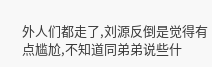外人们都走了,刘源反倒是觉得有点尴尬,不知道同弟弟说些什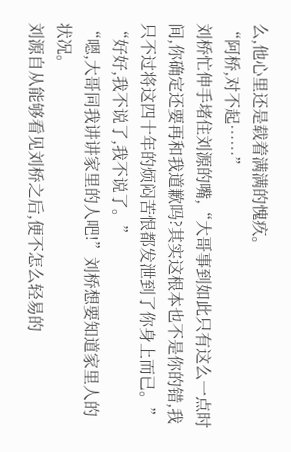么,他心里还是载着满满的愧疚。
“阿桥,对不起……”
刘桥忙伸手堵住刘源的嘴,“大哥事到如此只有这么一点时间,你确定还要再和我道歉吗?其实这根本也不是你的错,我只不过将这四十年的烦闷苦恨都发泄到了你身上而已。”
“好好,我不说了,我不说了。”
“嗯,大哥同我讲讲家里的人吧!”刘桥想要知道家里人的状况。
刘源自从能够看见刘桥之后,便不怎么轻易的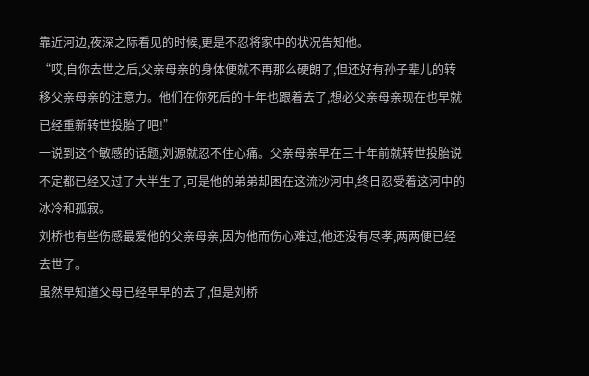靠近河边,夜深之际看见的时候,更是不忍将家中的状况告知他。
“哎,自你去世之后,父亲母亲的身体便就不再那么硬朗了,但还好有孙子辈儿的转移父亲母亲的注意力。他们在你死后的十年也跟着去了,想必父亲母亲现在也早就已经重新转世投胎了吧!”
一说到这个敏感的话题,刘源就忍不住心痛。父亲母亲早在三十年前就转世投胎说不定都已经又过了大半生了,可是他的弟弟却困在这流沙河中,终日忍受着这河中的冰冷和孤寂。
刘桥也有些伤感最爱他的父亲母亲,因为他而伤心难过,他还没有尽孝,两两便已经去世了。
虽然早知道父母已经早早的去了,但是刘桥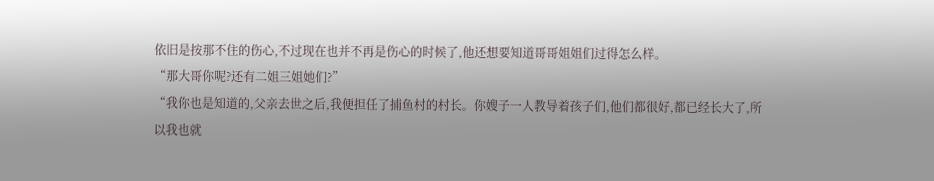依旧是按那不住的伤心,不过现在也并不再是伤心的时候了,他还想要知道哥哥姐姐们过得怎么样。
“那大哥你呢?还有二姐三姐她们?”
“我你也是知道的,父亲去世之后,我便担任了捕鱼村的村长。你嫂子一人教导着孩子们,他们都很好,都已经长大了,所以我也就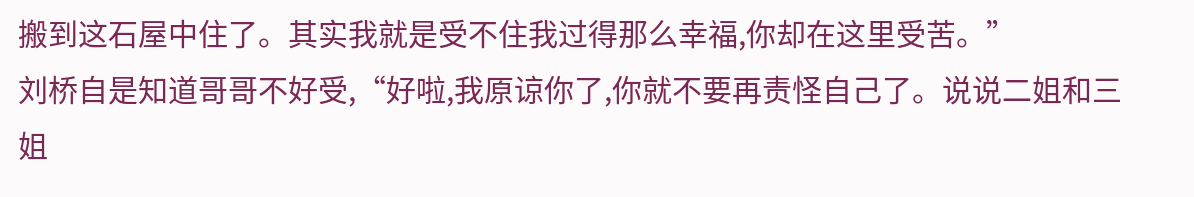搬到这石屋中住了。其实我就是受不住我过得那么幸福,你却在这里受苦。”
刘桥自是知道哥哥不好受,“好啦,我原谅你了,你就不要再责怪自己了。说说二姐和三姐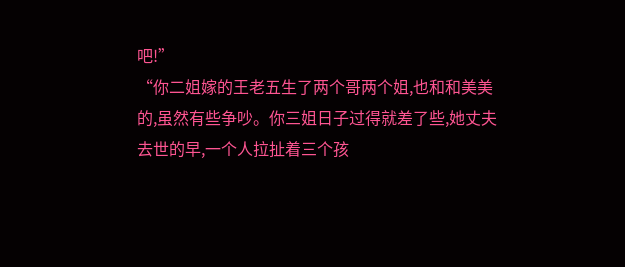吧!”
“你二姐嫁的王老五生了两个哥两个姐,也和和美美的,虽然有些争吵。你三姐日子过得就差了些,她丈夫去世的早,一个人拉扯着三个孩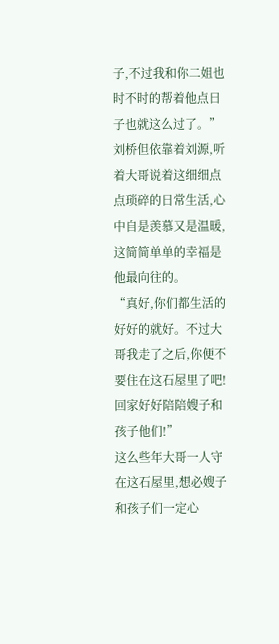子,不过我和你二姐也时不时的帮着他点日子也就这么过了。”
刘桥但依靠着刘源,听着大哥说着这细细点点琐碎的日常生活,心中自是羡慕又是温暖,这简简单单的幸福是他最向往的。
“真好,你们都生活的好好的就好。不过大哥我走了之后,你便不要住在这石屋里了吧!回家好好陪陪嫂子和孩子他们!”
这么些年大哥一人守在这石屋里,想必嫂子和孩子们一定心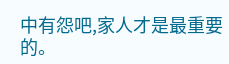中有怨吧,家人才是最重要的。